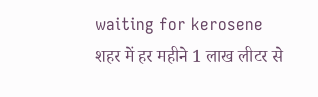waiting for kerosene
शहर में हर महीने 1 लाख लीटर से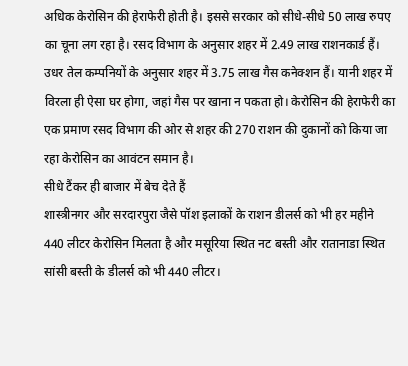अधिक केरोसिन की हेराफेरी होती है। इससे सरकार को सीधे-सीधे 50 लाख रुपए का चूना लग रहा है। रसद विभाग के अनुसार शहर में 2.49 लाख राशनकार्ड हैं। उधर तेल कम्पनियों के अनुसार शहर में 3.75 लाख गैस कनेक्शन हैं। यानी शहर में विरला ही ऐसा घर होगा, जहां गैस पर खाना न पकता हो। केरोसिन की हेराफेरी का एक प्रमाण रसद विभाग की ओर से शहर की 270 राशन की दुकानों को किया जा रहा केरोसिन का आवंटन समान है।
सीधे टैंकर ही बाजार में बेच देते हैं
शास्त्रीनगर और सरदारपुरा जैसे पॉश इलाकों के राशन डीलर्स को भी हर महीने 440 लीटर केरोसिन मिलता है और मसूरिया स्थित नट बस्ती और रातानाडा स्थित सांसी बस्ती के डीलर्स को भी 440 लीटर।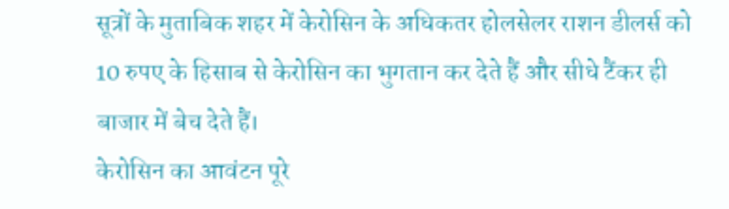सूत्रों के मुताबिक शहर में केरोसिन के अधिकतर होलसेलर राशन डीलर्स को 10 रुपए के हिसाब से केरोसिन का भुगतान कर देते हैं और सीधे टैंकर ही बाजार में बेच देते हैं।
केरोसिन का आवंटन पूरे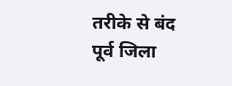तरीके से बंद
पूर्व जिला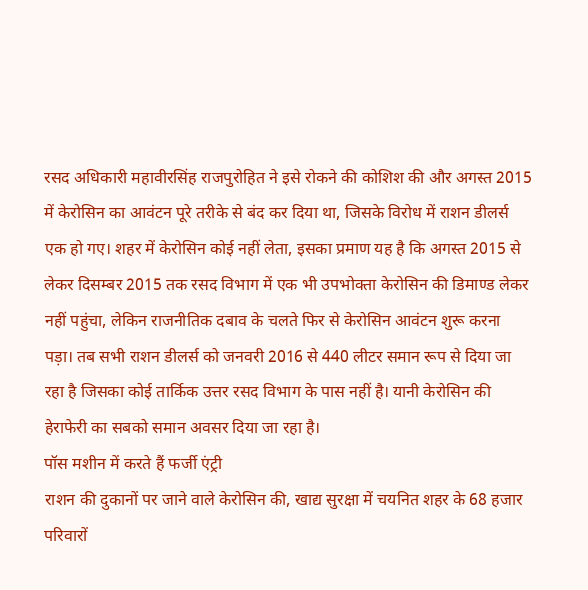रसद अधिकारी महावीरसिंह राजपुरोहित ने इसे रोकने की कोशिश की और अगस्त 2015 में केरोसिन का आवंटन पूरे तरीके से बंद कर दिया था, जिसके विरोध में राशन डीलर्स एक हो गए। शहर में केरोसिन कोई नहीं लेता, इसका प्रमाण यह है कि अगस्त 2015 से लेकर दिसम्बर 2015 तक रसद विभाग में एक भी उपभोक्ता केरोसिन की डिमाण्ड लेकर नहीं पहुंचा, लेकिन राजनीतिक दबाव के चलते फिर से केरोसिन आवंटन शुरू करना पड़ा। तब सभी राशन डीलर्स को जनवरी 2016 से 440 लीटर समान रूप से दिया जा रहा है जिसका कोई तार्किक उत्तर रसद विभाग के पास नहीं है। यानी केरोसिन की हेराफेरी का सबको समान अवसर दिया जा रहा है।
पॉस मशीन में करते हैं फर्जी एंट्री
राशन की दुकानों पर जाने वाले केरोसिन की, खाद्य सुरक्षा में चयनित शहर के 68 हजार परिवारों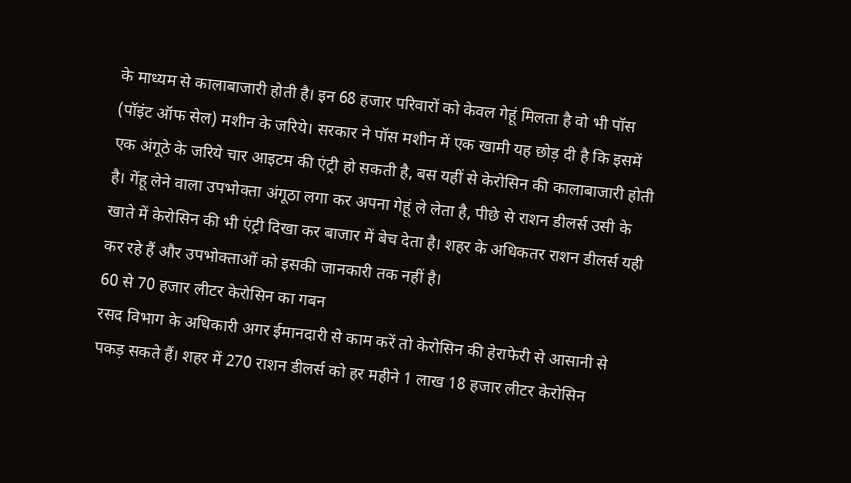के माध्यम से कालाबाजारी होती है। इन 68 हजार परिवारों को केवल गेहूं मिलता है वो भी पॉस (पॉइंट ऑफ सेल) मशीन के जरिये। सरकार ने पॉस मशीन में एक खामी यह छोड़ दी है कि इसमें एक अंगूठे के जरिये चार आइटम की एंट्री हो सकती है, बस यहीं से केरोसिन की कालाबाजारी होती है। गेंहू लेने वाला उपभोक्ता अंगूठा लगा कर अपना गेहूं ले लेता है, पीछे से राशन डीलर्स उसी के खाते में केरोसिन की भी एंट्री दिखा कर बाजार में बेच देता है। शहर के अधिकतर राशन डीलर्स यही कर रहे हैं और उपभोक्ताओं को इसकी जानकारी तक नहीं है।
60 से 70 हजार लीटर केरोसिन का गबन
रसद विभाग के अधिकारी अगर ईमानदारी से काम करें तो केरोसिन की हेराफेरी से आसानी से पकड़ सकते हैं। शहर में 270 राशन डीलर्स को हर महीने 1 लाख 18 हजार लीटर केरोसिन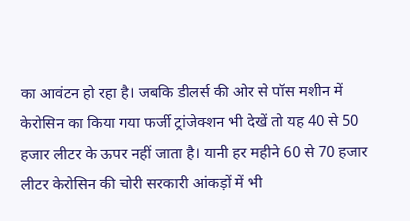का आवंटन हो रहा है। जबकि डीलर्स की ओर से पॉस मशीन में केरोसिन का किया गया फर्जी ट्रांजेक्शन भी देखें तो यह 40 से 50 हजार लीटर के ऊपर नहीं जाता है। यानी हर महीने 60 से 70 हजार लीटर केरोसिन की चोरी सरकारी आंकड़ों में भी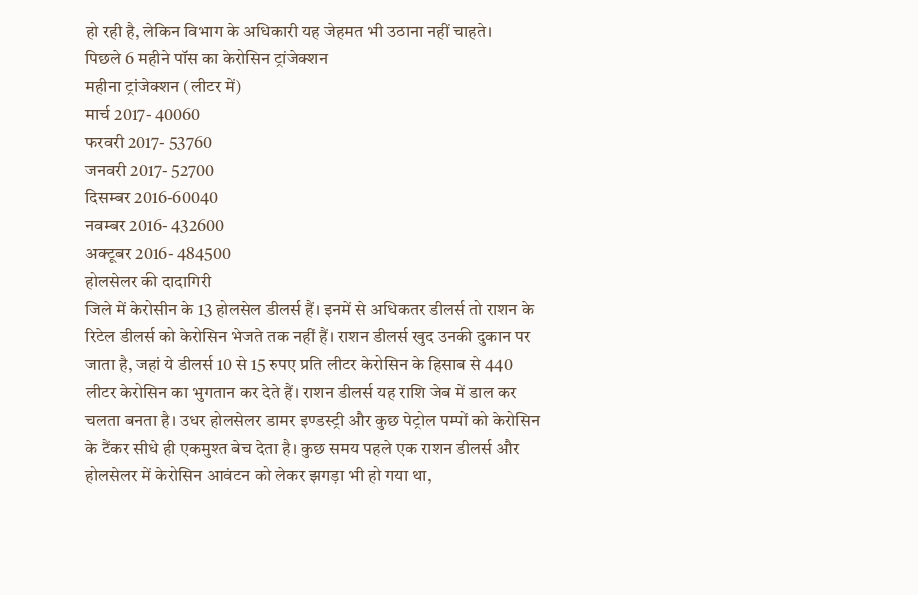हो रही है, लेकिन विभाग के अधिकारी यह जेहमत भी उठाना नहीं चाहते।
पिछले 6 महीने पॉस का केरोसिन ट्रांजेक्शन
महीना ट्रांजेक्शन (लीटर में)
मार्च 2017- 40060
फरवरी 2017- 53760
जनवरी 2017- 52700
दिसम्बर 2016-60040
नवम्बर 2016- 432600
अक्टूबर 2016- 484500
होलसेलर की दादागिरी
जिले में केरोसीन के 13 होलसेल डीलर्स हैं। इनमें से अधिकतर डीलर्स तो राशन के रिटेल डीलर्स को केरोसिन भेजते तक नहीं हैं। राशन डीलर्स खुद उनकी दुकान पर जाता है, जहां ये डीलर्स 10 से 15 रुपए प्रति लीटर केरोसिन के हिसाब से 440 लीटर केरोसिन का भुगतान कर देते हैं। राशन डीलर्स यह राशि जेब में डाल कर चलता बनता है। उधर होलसेलर डामर इण्डस्ट्री और कुछ पेट्रोल पम्पों को केरोसिन के टैंकर सीधे ही एकमुश्त बेच देता है। कुछ समय पहले एक राशन डीलर्स और होलसेलर में केरोसिन आवंटन को लेकर झगड़ा भी हो गया था,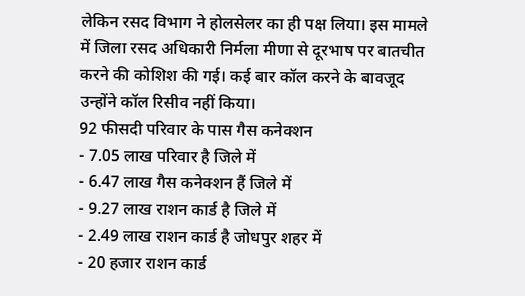लेकिन रसद विभाग ने होलसेलर का ही पक्ष लिया। इस मामले में जिला रसद अधिकारी निर्मला मीणा से दूरभाष पर बातचीत करने की कोशिश की गई। कई बार कॉल करने के बावजूद उन्होंने कॉल रिसीव नहीं किया।
92 फीसदी परिवार के पास गैस कनेक्शन
- 7.05 लाख परिवार है जिले में
- 6.47 लाख गैस कनेक्शन हैं जिले में
- 9.27 लाख राशन कार्ड है जिले में
- 2.49 लाख राशन कार्ड है जोधपुर शहर में
- 20 हजार राशन कार्ड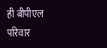ही बीपीएल परिवार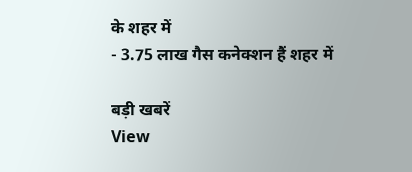के शहर में
- 3.75 लाख गैस कनेक्शन हैं शहर में

बड़ी खबरें
View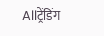Allट्रेंडिंग